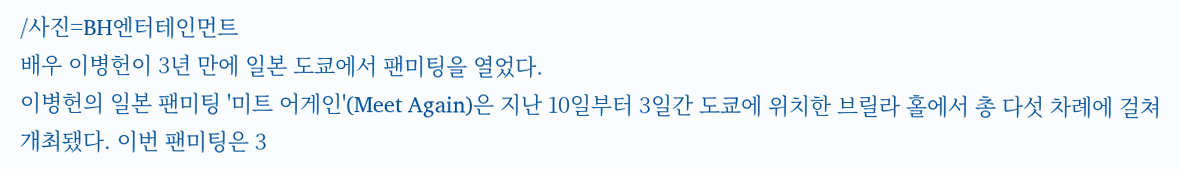/사진=BH엔터테인먼트
배우 이병헌이 3년 만에 일본 도쿄에서 팬미팅을 열었다.
이병헌의 일본 팬미팅 '미트 어게인'(Meet Again)은 지난 10일부터 3일간 도쿄에 위치한 브릴라 홀에서 총 다섯 차례에 걸쳐 개최됐다. 이번 팬미팅은 3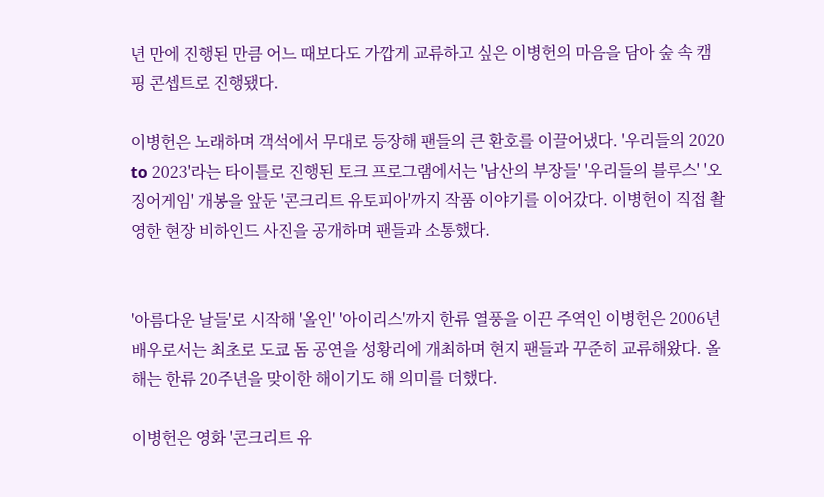년 만에 진행된 만큼 어느 때보다도 가깝게 교류하고 싶은 이병헌의 마음을 담아 숲 속 캠핑 콘셉트로 진행됐다.

이병헌은 노래하며 객석에서 무대로 등장해 팬들의 큰 환호를 이끌어냈다. '우리들의 2020 to 2023'라는 타이틀로 진행된 토크 프로그램에서는 '남산의 부장들' '우리들의 블루스' '오징어게임' 개봉을 앞둔 '콘크리트 유토피아'까지 작품 이야기를 이어갔다. 이병헌이 직접 촬영한 현장 비하인드 사진을 공개하며 팬들과 소통했다.


'아름다운 날들'로 시작해 '올인' '아이리스'까지 한류 열풍을 이끈 주역인 이병헌은 2006년 배우로서는 최초로 도쿄 돔 공연을 성황리에 개최하며 현지 팬들과 꾸준히 교류해왔다. 올해는 한류 20주년을 맞이한 해이기도 해 의미를 더했다.

이병헌은 영화 '콘크리트 유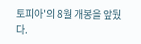토피아'의 8월 개봉을 앞뒀다.